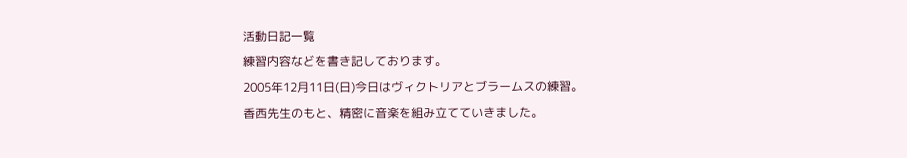活動日記一覧
練習内容などを書き記しております。
2005年12月11日(日)今日はヴィクトリアとブラームスの練習。
香西先生のもと、精密に音楽を組み立てていきました。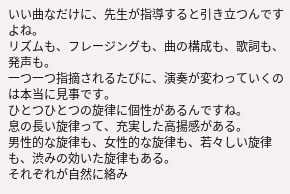いい曲なだけに、先生が指導すると引き立つんですよね。
リズムも、フレージングも、曲の構成も、歌詞も、発声も。
一つ一つ指摘されるたびに、演奏が変わっていくのは本当に見事です。
ひとつひとつの旋律に個性があるんですね。
息の長い旋律って、充実した高揚感がある。
男性的な旋律も、女性的な旋律も、若々しい旋律も、渋みの効いた旋律もある。
それぞれが自然に絡み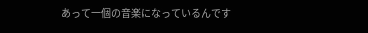あって一個の音楽になっているんです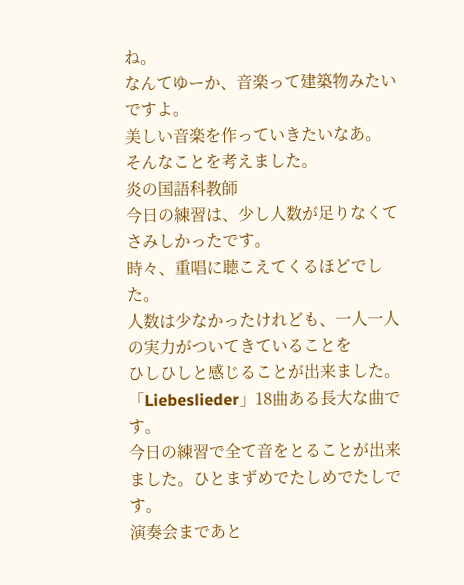ね。
なんてゆーか、音楽って建築物みたいですよ。
美しい音楽を作っていきたいなあ。
そんなことを考えました。
炎の国語科教師
今日の練習は、少し人数が足りなくてさみしかったです。
時々、重唱に聴こえてくるほどでした。
人数は少なかったけれども、一人一人の実力がついてきていることを
ひしひしと感じることが出来ました。
「Liebeslieder」18曲ある長大な曲です。
今日の練習で全て音をとることが出来ました。ひとまずめでたしめでたしです。
演奏会まであと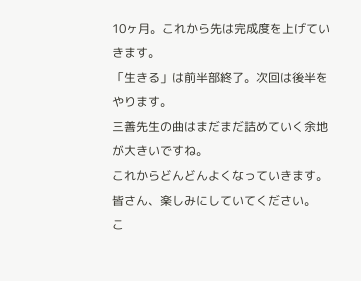10ヶ月。これから先は完成度を上げていきます。
「生きる」は前半部終了。次回は後半をやります。
三善先生の曲はまだまだ詰めていく余地が大きいですね。
これからどんどんよくなっていきます。皆さん、楽しみにしていてください。
こ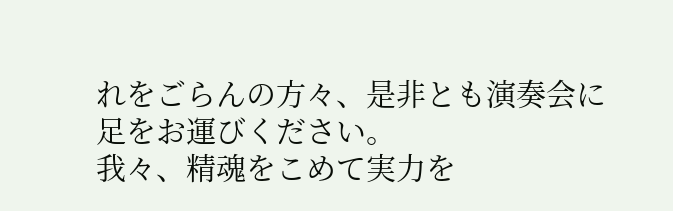れをごらんの方々、是非とも演奏会に足をお運びください。
我々、精魂をこめて実力を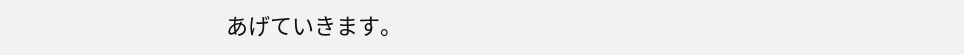あげていきます。